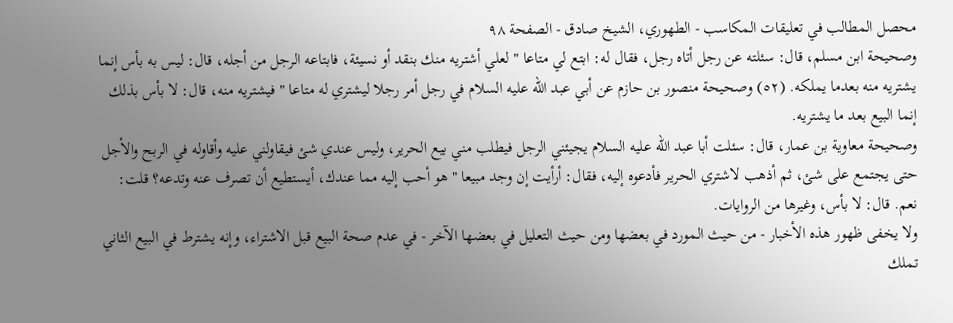محصل المطالب في تعليقات المكاسب - الطهوري، الشيخ صادق - الصفحة ٩٨
وصحيحة ابن مسلم، قال: سئلته عن رجل أتاه رجل، فقال له: ابتع لي متاعا " لعلي أشتريه منك بنقد أو نسيئة، فابتاعه الرجل من أجله، قال: ليس به بأس إنما يشتريه منه بعدما يملكه. (٥٢) وصحيحة منصور بن حازم عن أبي عبد الله عليه السلام في رجل أمر رجلا ليشتري له متاعا " فيشتريه منه، قال: لا بأس بذلك إنما البيع بعد ما يشتريه.
وصحيحة معاوية بن عمار، قال: سئلت أبا عبد الله عليه السلام يجيئني الرجل فيطلب مني بيع الحرير، وليس عندي شئ فيقاولني عليه وأقاوله في الربح والأجل حتى يجتمع على شئ، ثم أذهب لاشتري الحرير فأدعوه إليه، فقال: أرأيت إن وجد مبيعا " هو أحب إليه مما عندك، أيستطيع أن تصرف عنه وتدعه؟ قلت: نعم. قال: لا بأس، وغيرها من الروايات.
ولا يخفى ظهور هذه الأخبار - من حيث المورد في بعضها ومن حيث التعليل في بعضها الآخر - في عدم صحة البيع قبل الاشتراء، وإنه يشترط في البيع الثاني تملك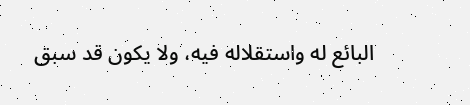البائع له واستقلاله فيه، ولا يكون قد سبق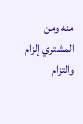منه ومن المشتري إلزام والتزام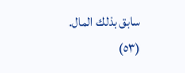سابق بذلك المال. (٥٣)